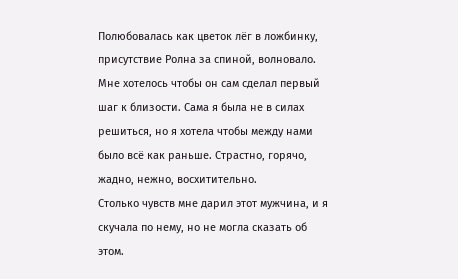Полюбовалась как цветок лёг в ложбинку, присутствие Ролна за спиной, волновало. Мне хотелось чтобы он сам сделал первый шаг к близости. Сама я была не в силах решиться, но я хотела чтобы между нами было всё как раньше. Страстно, горячо, жадно, нежно, восхитительно.
Столько чувств мне дарил этот мужчина, и я скучала по нему, но не могла сказать об этом.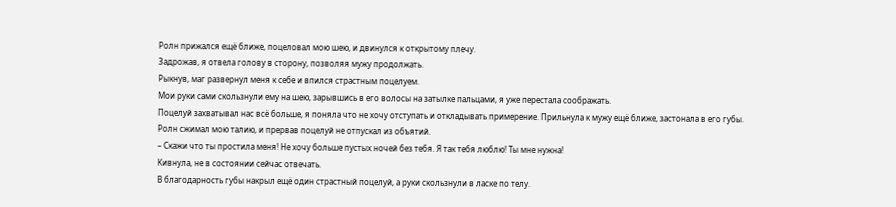Ролн прижался ещё ближе, поцеловал мою шею, и двинулся к открытому плечу.
Задрожав, я отвела голову в сторону, позволяя мужу продолжать.
Рыкнув, маг развернул меня к себе и впился страстным поцелуем.
Мои руки сами скользнули ему на шею, зарывшись в его волосы на затылке пальцами, я уже перестала соображать.
Поцелуй захватывал нас всё больше, я поняла что не хочу отступать и откладывать примерение. Прильнула к мужу ещё ближе, застонала в его губы.
Ролн сжимал мою талию, и прервав поцелуй не отпускал из объятий.
– Скажи что ты простила меня! Не хочу больше пустых ночей без тебя. Я так тебя люблю! Ты мне нужна!
Кивнула, не в состоянии сейчас отвечать.
В благодарность губы накрыл ещё один страстный поцелуй, а руки скользнули в ласке по телу.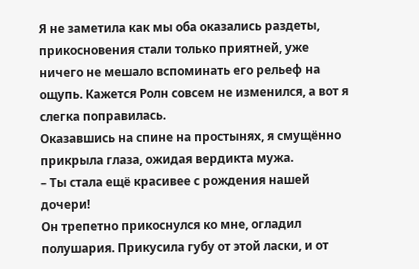Я не заметила как мы оба оказались раздеты, прикосновения стали только приятней, уже ничего не мешало вспоминать его рельеф на ощупь. Кажется Ролн совсем не изменился, а вот я слегка поправилась.
Оказавшись на спине на простынях, я смущённо прикрыла глаза, ожидая вердикта мужа.
– Ты стала ещё красивее с рождения нашей дочери!
Он трепетно прикоснулся ко мне, огладил полушария. Прикусила губу от этой ласки, и от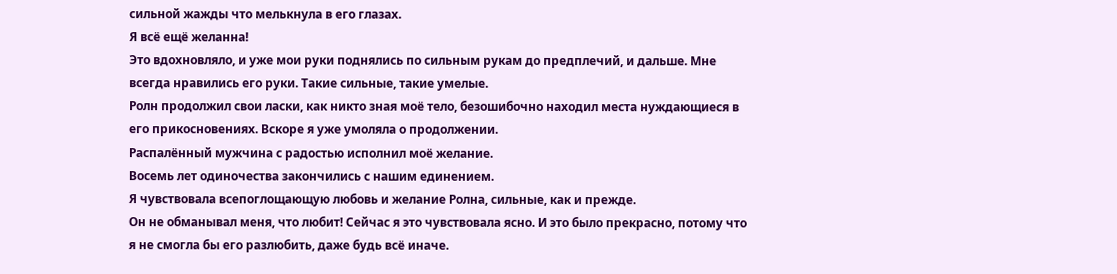сильной жажды что мелькнула в его глазах.
Я всё ещё желанна!
Это вдохновляло, и уже мои руки поднялись по сильным рукам до предплечий, и дальше. Мне всегда нравились его руки. Такие сильные, такие умелые.
Ролн продолжил свои ласки, как никто зная моё тело, безошибочно находил места нуждающиеся в его прикосновениях. Вскоре я уже умоляла о продолжении.
Распалённый мужчина с радостью исполнил моё желание.
Восемь лет одиночества закончились с нашим единением.
Я чувствовала всепоглощающую любовь и желание Ролна, сильные, как и прежде.
Он не обманывал меня, что любит! Сейчас я это чувствовала ясно. И это было прекрасно, потому что я не смогла бы его разлюбить, даже будь всё иначе.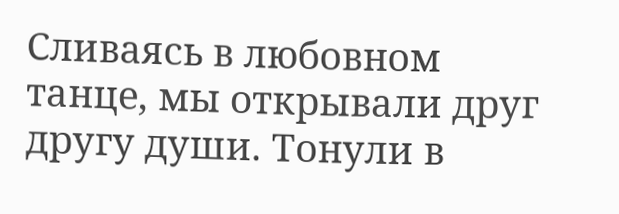Сливаясь в любовном танце, мы открывали друг другу души. Тонули в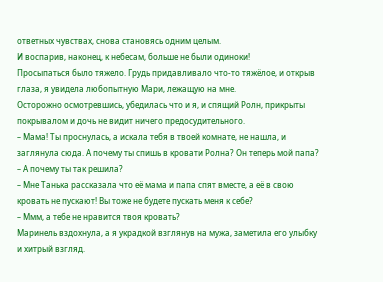ответных чувствах, снова становясь одним целым.
И воспарив, наконец, к небесам, больше не были одиноки!
Просыпаться было тяжело. Грудь придавливало что-то тяжёлое, и открыв глаза, я увидела любопытную Мари, лежащую на мне.
Осторожно осмотревшись, убедилась что и я, и спящий Ролн, прикрыты покрывалом и дочь не видит ничего предосудительного.
– Мама! Ты проснулась, а искала тебя в твоей комнате, не нашла, и заглянула сюда. А почему ты спишь в кровати Ролна? Он теперь мой папа?
– А почему ты так решила?
– Мне Танька рассказала что её мама и папа спят вместе, а её в свою кровать не пускают! Вы тоже не будете пускать меня к себе?
– Ммм, а тебе не нравится твоя кровать?
Маринель вздохнула, а я украдкой взглянув на мужа, заметила его улыбку и хитрый взгляд.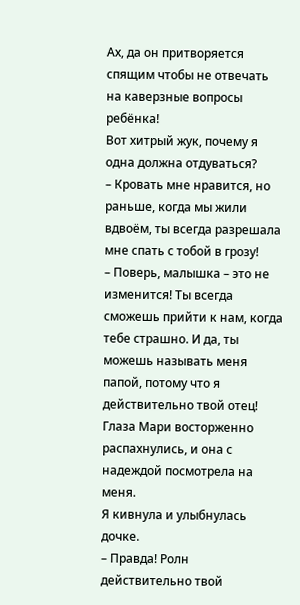Ах, да он притворяется спящим чтобы не отвечать на каверзные вопросы ребёнка!
Вот хитрый жук, почему я одна должна отдуваться?
– Кровать мне нравится, но раньше, когда мы жили вдвоём, ты всегда разрешала мне спать с тобой в грозу!
– Поверь, малышка – это не изменится! Ты всегда сможешь прийти к нам, когда тебе страшно. И да, ты можешь называть меня папой, потому что я действительно твой отец!
Глаза Мари восторженно распахнулись, и она с надеждой посмотрела на меня.
Я кивнула и улыбнулась дочке.
– Правда! Ролн действительно твой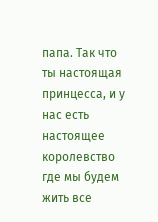папа. Так что ты настоящая принцесса, и у нас есть настоящее королевство где мы будем жить все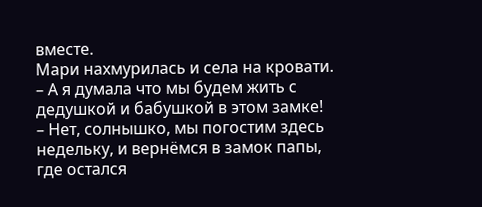вместе.
Мари нахмурилась и села на кровати.
– А я думала что мы будем жить с дедушкой и бабушкой в этом замке!
– Нет, солнышко, мы погостим здесь недельку, и вернёмся в замок папы, где остался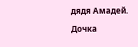дядя Амадей.
Дочка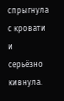спрыгнула с кровати и серьёзно кивнула.